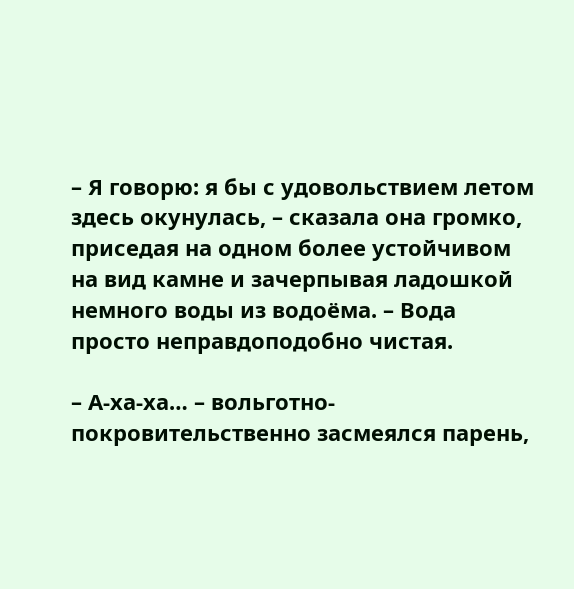– Я говорю: я бы с удовольствием летом здесь окунулась, – сказала она громко, приседая на одном более устойчивом на вид камне и зачерпывая ладошкой немного воды из водоёма. – Вода просто неправдоподобно чистая.

– А-ха-ха… – вольготно-покровительственно засмеялся парень,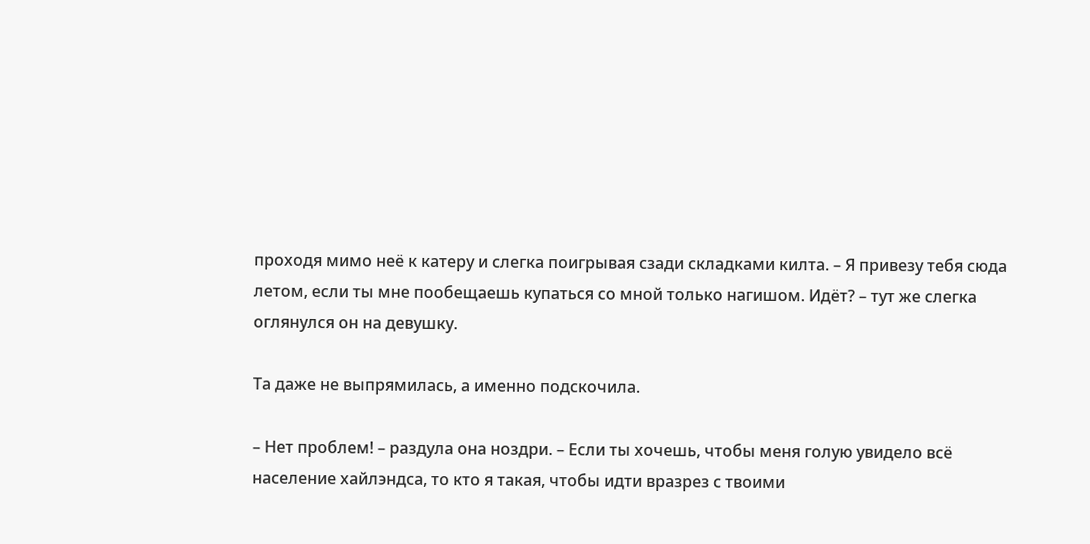проходя мимо неё к катеру и слегка поигрывая сзади складками килта. – Я привезу тебя сюда летом, если ты мне пообещаешь купаться со мной только нагишом. Идёт? – тут же слегка оглянулся он на девушку.

Та даже не выпрямилась, а именно подскочила.

– Нет проблем! – раздула она ноздри. – Если ты хочешь, чтобы меня голую увидело всё население хайлэндса, то кто я такая, чтобы идти вразрез с твоими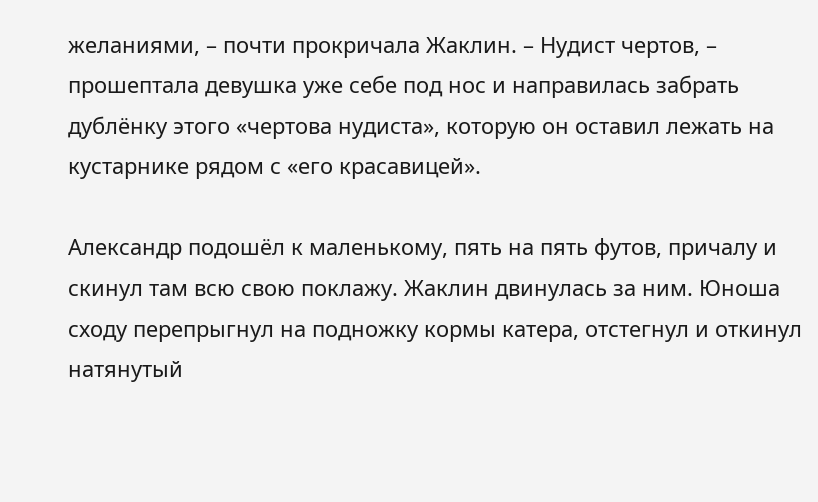желаниями, – почти прокричала Жаклин. – Нудист чертов, – прошептала девушка уже себе под нос и направилась забрать дублёнку этого «чертова нудиста», которую он оставил лежать на кустарнике рядом с «его красавицей».

Александр подошёл к маленькому, пять на пять футов, причалу и скинул там всю свою поклажу. Жаклин двинулась за ним. Юноша сходу перепрыгнул на подножку кормы катера, отстегнул и откинул натянутый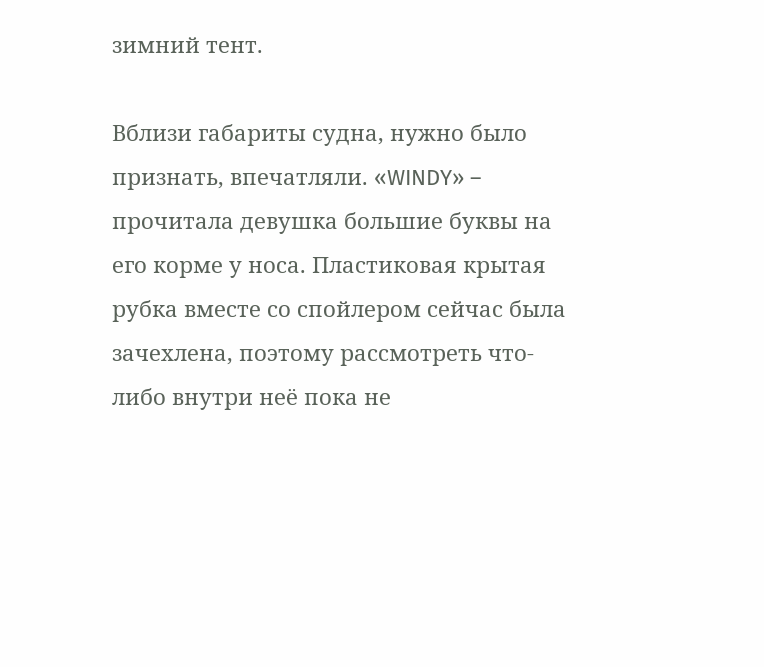зимний тент.

Вблизи габариты судна, нужно было признать, впечатляли. «WINDY» – прочитала девушка большие буквы на его корме у носа. Пластиковая крытая рубка вместе со спойлером сейчас была зачехлена, поэтому рассмотреть что-либо внутри неё пока не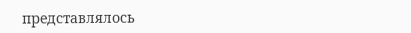представлялось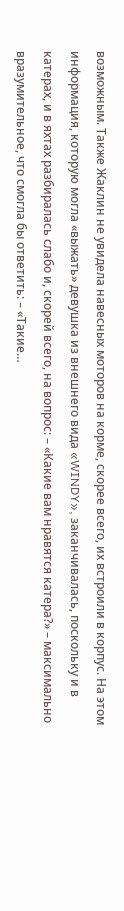возможным. Также Жаклин не увидела навесных моторов на корме, скорее всего, их встроили в корпус. На этом информация, которую могла «выжать» девушка из внешнего вида «WINDY», заканчивалась, поскольку и в катерах, и в яхтах разбиралась слабо и, скорей всего, на вопрос: – «Какие вам нравятся катера?» – максимально вразумительное, что смогла бы ответить: – «Такие…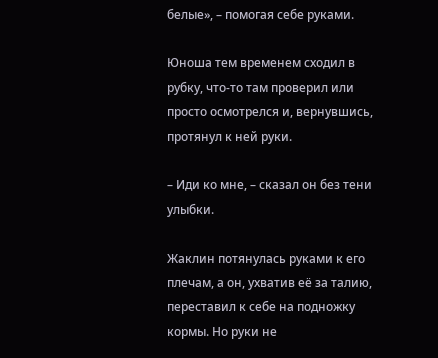белые», – помогая себе руками.

Юноша тем временем сходил в рубку, что-то там проверил или просто осмотрелся и, вернувшись, протянул к ней руки.

– Иди ко мне, – сказал он без тени улыбки.

Жаклин потянулась руками к его плечам, а он, ухватив её за талию, переставил к себе на подножку кормы. Но руки не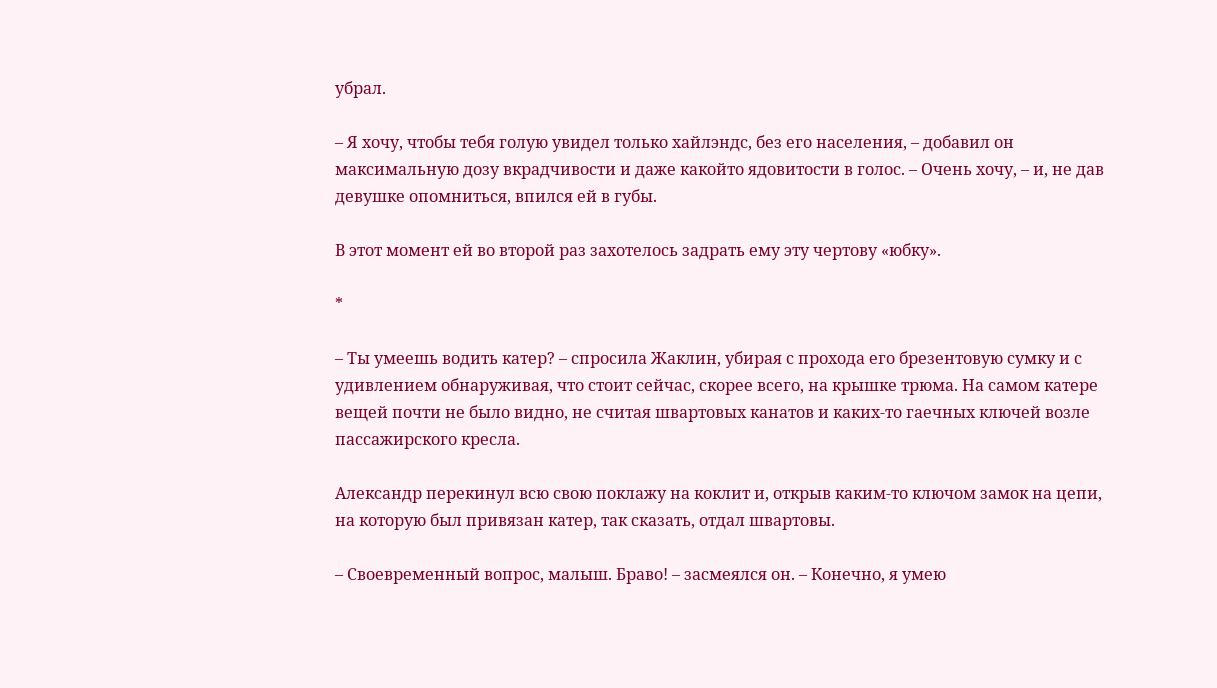убрал.

– Я хочу, чтобы тебя голую увидел только хайлэндс, без его населения, – добавил он максимальную дозу вкрадчивости и даже какойто ядовитости в голос. – Очень хочу, – и, не дав девушке опомниться, впился ей в губы.

В этот момент ей во второй раз захотелось задрать ему эту чертову «юбку».

*

– Ты умеешь водить катер? – спросила Жаклин, убирая с прохода его брезентовую сумку и с удивлением обнаруживая, что стоит сейчас, скорее всего, на крышке трюма. На самом катере вещей почти не было видно, не считая швартовых канатов и каких-то гаечных ключей возле пассажирского кресла.

Александр перекинул всю свою поклажу на коклит и, открыв каким-то ключом замок на цепи, на которую был привязан катер, так сказать, отдал швартовы.

– Своевременный вопрос, малыш. Браво! – засмеялся он. – Конечно, я умею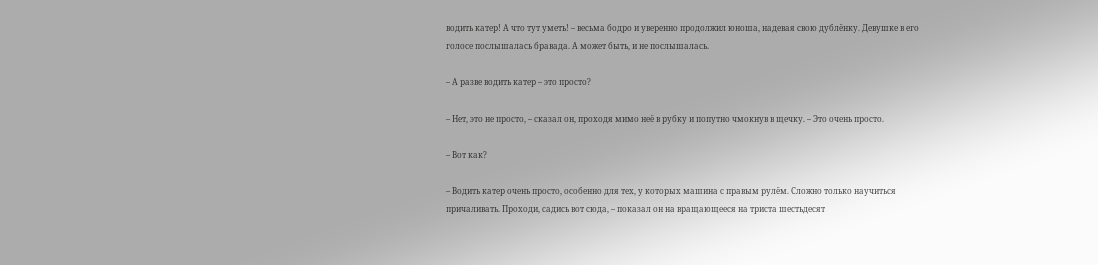водить катер! А что тут уметь! – весьма бодро и уверенно продолжил юноша, надевая свою дублёнку. Девушке в его голосе послышалась бравада. А может быть, и не послышалась.

– А разве водить катер – это просто?

– Нет, это не просто, – сказал он, проходя мимо неё в рубку и попутно чмокнув в щечку. – Это очень просто.

– Вот как?

– Водить катер очень просто, особенно для тех, у которых машина с правым рулём. Сложно только научиться причаливать. Проходи, садись вот сюда, – показал он на вращающееся на триста шестьдесят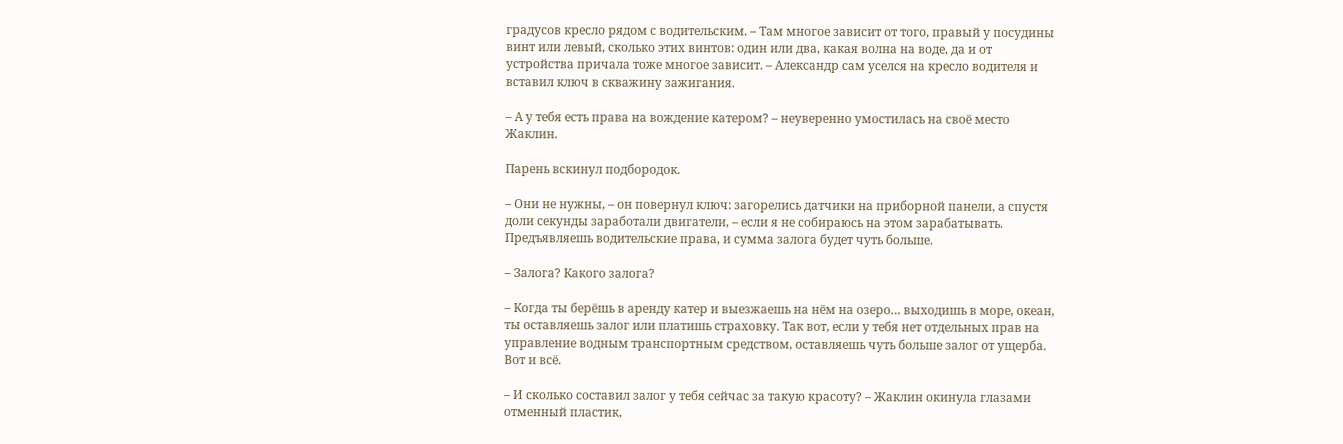градусов кресло рядом с водительским. – Там многое зависит от того, правый у посудины винт или левый, сколько этих винтов: один или два, какая волна на воде, да и от устройства причала тоже многое зависит. – Александр сам уселся на кресло водителя и вставил ключ в скважину зажигания.

– А у тебя есть права на вождение катером? – неуверенно умостилась на своё место Жаклин.

Парень вскинул подбородок.

– Они не нужны, – он повернул ключ: загорелись датчики на приборной панели, а спустя доли секунды заработали двигатели, – если я не собираюсь на этом зарабатывать. Предъявляешь водительские права, и сумма залога будет чуть больше.

– Залога? Какого залога?

– Когда ты берёшь в аренду катер и выезжаешь на нём на озеро… выходишь в море, океан, ты оставляешь залог или платишь страховку. Так вот, если у тебя нет отдельных прав на управление водным транспортным средством, оставляешь чуть больше залог от ущерба. Вот и всё.

– И сколько составил залог у тебя сейчас за такую красоту? – Жаклин окинула глазами отменный пластик,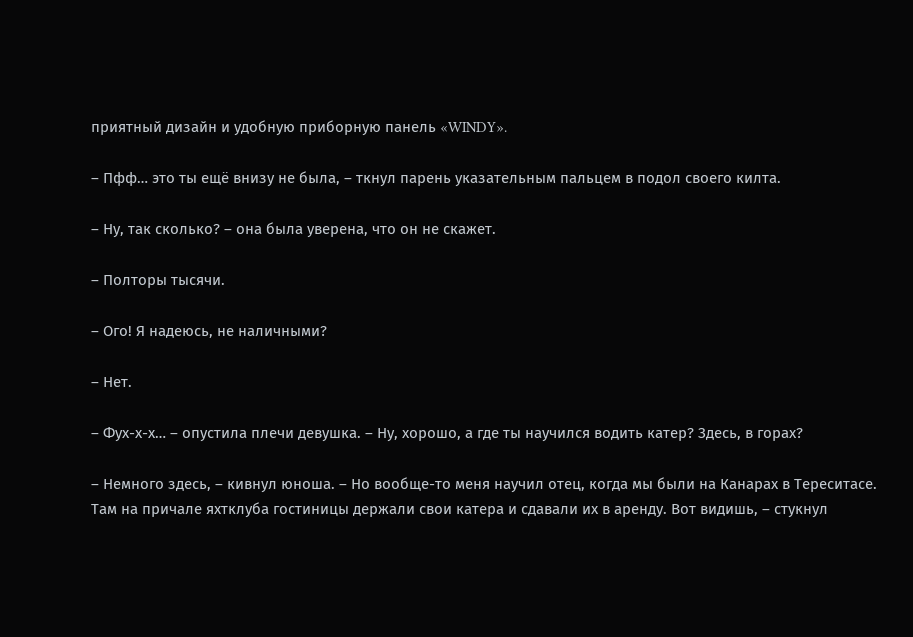приятный дизайн и удобную приборную панель «WINDY».

– Пфф… это ты ещё внизу не была, – ткнул парень указательным пальцем в подол своего килта.

– Ну, так сколько? – она была уверена, что он не скажет.

– Полторы тысячи.

– Ого! Я надеюсь, не наличными?

– Нет.

– Фух-х-х… – опустила плечи девушка. – Ну, хорошо, а где ты научился водить катер? Здесь, в горах?

– Немного здесь, – кивнул юноша. – Но вообще-то меня научил отец, когда мы были на Канарах в Тереситасе. Там на причале яхтклуба гостиницы держали свои катера и сдавали их в аренду. Вот видишь, – стукнул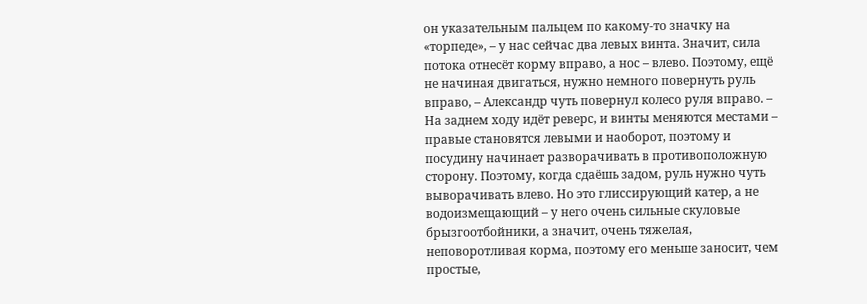он указательным пальцем по какому-то значку на «торпеде», – у нас сейчас два левых винта. Значит, сила потока отнесёт корму вправо, а нос – влево. Поэтому, ещё не начиная двигаться, нужно немного повернуть руль вправо, – Александр чуть повернул колесо руля вправо. – На заднем ходу идёт реверс, и винты меняются местами – правые становятся левыми и наоборот, поэтому и посудину начинает разворачивать в противоположную сторону. Поэтому, когда сдаёшь задом, руль нужно чуть выворачивать влево. Но это глиссирующий катер, а не водоизмещающий – у него очень сильные скуловые брызгоотбойники, а значит, очень тяжелая, неповоротливая корма, поэтому его меньше заносит, чем простые,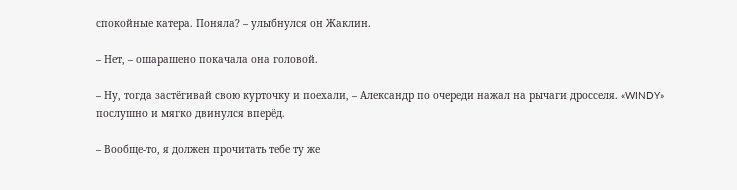спокойные катера. Поняла? – улыбнулся он Жаклин.

– Нет, – ошарашено покачала она головой.

– Ну, тогда застёгивай свою курточку и поехали, – Александр по очереди нажал на рычаги дросселя. «WINDY» послушно и мягко двинулся вперёд.

– Вообще-то, я должен прочитать тебе ту же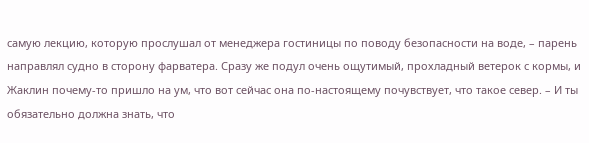самую лекцию, которую прослушал от менеджера гостиницы по поводу безопасности на воде, – парень направлял судно в сторону фарватера. Сразу же подул очень ощутимый, прохладный ветерок с кормы, и Жаклин почему-то пришло на ум, что вот сейчас она по-настоящему почувствует, что такое север. – И ты обязательно должна знать, что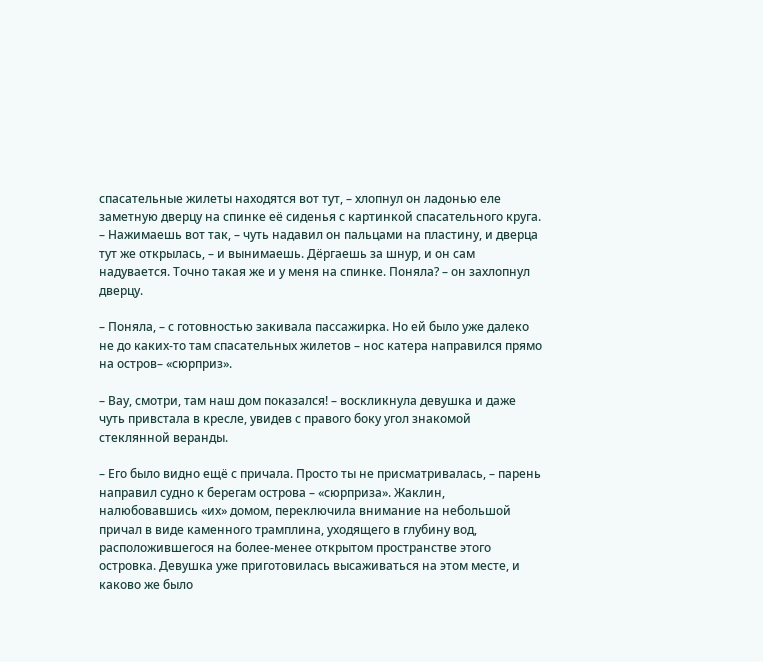спасательные жилеты находятся вот тут, – хлопнул он ладонью еле заметную дверцу на спинке её сиденья с картинкой спасательного круга. – Нажимаешь вот так, – чуть надавил он пальцами на пластину, и дверца тут же открылась, – и вынимаешь. Дёргаешь за шнур, и он сам надувается. Точно такая же и у меня на спинке. Поняла? – он захлопнул дверцу.

– Поняла, – с готовностью закивала пассажирка. Но ей было уже далеко не до каких-то там спасательных жилетов – нос катера направился прямо на остров– «сюрприз».

– Вау, смотри, там наш дом показался! – воскликнула девушка и даже чуть привстала в кресле, увидев с правого боку угол знакомой стеклянной веранды.

– Его было видно ещё с причала. Просто ты не присматривалась, – парень направил судно к берегам острова – «сюрприза». Жаклин, налюбовавшись «их» домом, переключила внимание на небольшой причал в виде каменного трамплина, уходящего в глубину вод, расположившегося на более-менее открытом пространстве этого островка. Девушка уже приготовилась высаживаться на этом месте, и каково же было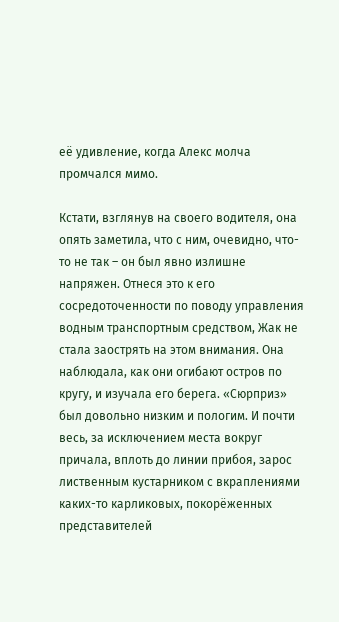её удивление, когда Алекс молча промчался мимо.

Кстати, взглянув на своего водителя, она опять заметила, что с ним, очевидно, что-то не так – он был явно излишне напряжен. Отнеся это к его сосредоточенности по поводу управления водным транспортным средством, Жак не стала заострять на этом внимания. Она наблюдала, как они огибают остров по кругу, и изучала его берега. «Сюрприз» был довольно низким и пологим. И почти весь, за исключением места вокруг причала, вплоть до линии прибоя, зарос лиственным кустарником с вкраплениями каких-то карликовых, покорёженных представителей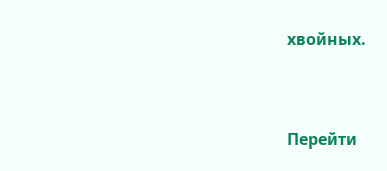хвойных.


Перейти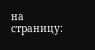на страницу: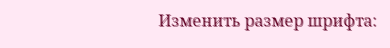Изменить размер шрифта: